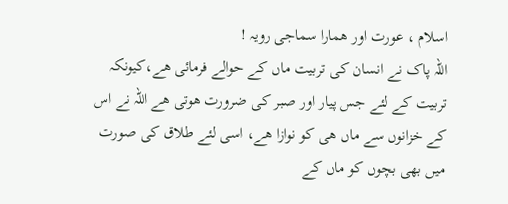اسلام ، عورت اور ھمارا سماجی رویہ !
اللہ پاک نے انسان کی تربیت ماں کے حوالے فرمائی ھے،کیونکہ تربیت کے لئے جس پیار اور صبر کی ضرورت ھوتی ھے اللہ نے اس کے خزانوں سے ماں ھی کو نوازا ھے، اسی لئے طلاق کی صورت میں بھی بچوں کو ماں کے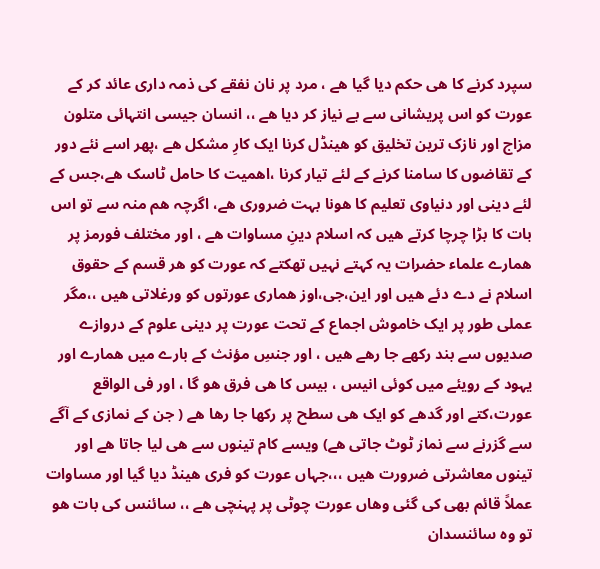سپرد کرنے کا ھی حکم دیا گیا ھے ، مرد پر نان نفقے کی ذمہ داری عائد کر کے عورت کو اس پریشانی سے بے نیاز کر دیا ھے ،، انسان جیسی انتہائی متلون مزاج اور نازک ترین تخلیق کو ھینڈل کرنا ایک کارِ مشکل ھے ،پھر اسے نئے دور کے تقاضوں کا سامنا کرنے کے لئے تیار کرنا ،اھمیت کا حامل ٹاسک ھے،جس کے لئے دینی اور دنیاوی تعلیم کا ھونا بہت ضروری ھے، اگرچہ ھم منہ سے تو اس بات کا بڑا چرچا کرتے ھیں کہ اسلام دینِ مساوات ھے ، اور مختلف فورمز پر ھمارے علماء حضرات یہ کہتے نہیں تھکتے کہ عورت کو ھر قسم کے حقوق اسلام نے دے دئے ھیں اور این،جی،اوز ھماری عورتوں کو ورغلاتی ھیں ،،مگر عملی طور پر ایک خاموش اجماع کے تحت عورت پر دینی علوم کے دروازے صدیوں سے بند رکھے جا رھے ھیں ، اور جنسِ مؤنث کے بارے میں ھمارے اور یہود کے رویئے میں کوئی انیس ، بیس کا ھی فرق ھو گا ، اور فی الواقع عورت،کتے اور گدھے کو ایک ھی سطح پر رکھا جا رھا ھے ( جن کے نمازی کے آگے سے گزرنے سے نماز ٹوٹ جاتی ھے) ویسے کام تینوں سے ھی لیا جاتا ھے اور تینوں معاشرتی ضرورت ھیں ،،،جہاں عورت کو فری ھینڈ دیا گیا اور مساوات عملاً قائم بھی کی گئی وھاں عورت چوٹی پر پہنچی ھے ،، سائنس کی بات ھو تو وہ سائنسدان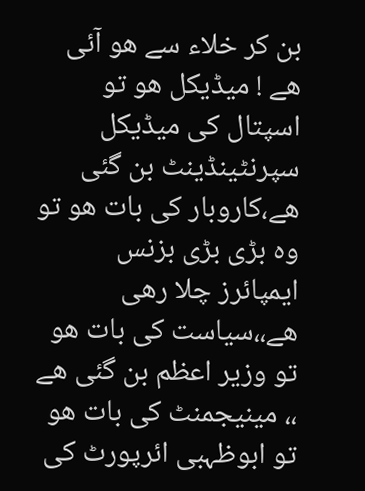بن کر خلاء سے ھو آئی ھے ! میڈیکل ھو تو اسپتال کی میڈیکل سپرنٹینڈینٹ بن گئی ھے،کاروبار کی بات ھو تو وہ بڑی بڑی بزنس ایمپائرز چلا رھی ھے،،سیاست کی بات ھو تو وزیر اعظم بن گئی ھے ،، مینیجمنٹ کی بات ھو تو ابوظہبی ائرپورٹ کی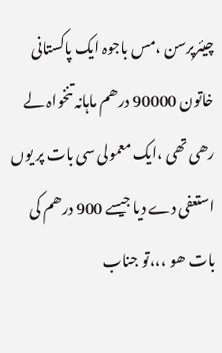چیئرپرسن ،مس باجوہ ایک پاکستانی خاتون 90000 درھم ماہانہ تنخواہ لے رھی تھی ،ایک معمولی سی بات پر یوں استعفی دے دیا جیسے 900 درھم کی بات ھو ،،،تو جناب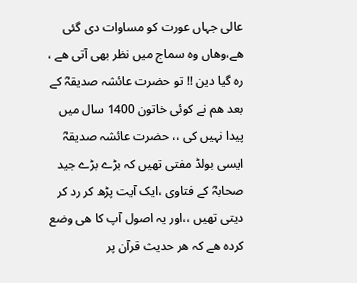عالی جہاں عورت کو مساوات دی گئی ھے،وھاں وہ سماج میں نظر بھی آتی ھے ، رہ گیا دین !! تو حضرت عائشہ صدیقہؓ کے بعد ھم نے کوئی خاتون 1400 سال میں پیدا نہیں کی ،، حضرت عائشہ صدیقہؓ ایسی بولڈ مفتی تھیں کہ بڑے بڑے جید صحابہؓ کے فتاوی ،ایک آیت پڑھ کر رد کر دیتی تھیں ،،اور یہ اصول آپ کا ھی وضع کردہ ھے کہ ھر حدیث قرآن پر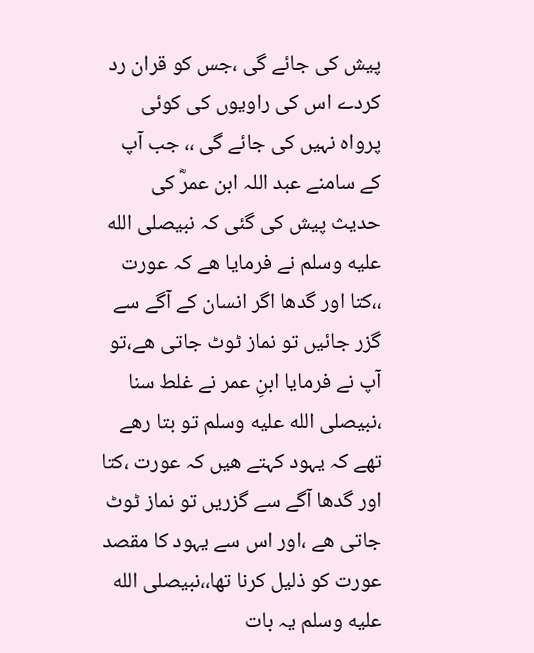پیش کی جائے گی ،جس کو قران رد کردے اس کی راویوں کی کوئی پرواہ نہیں کی جائے گی ،، جب آپ کے سامنے عبد اللہ ابن عمرؓ کی حدیث پیش کی گئی کہ نبیصلى الله عليه وسلم نے فرمایا ھے کہ عورت ،،کتا اور گدھا اگر انسان کے آگے سے گزر جائیں تو نماز ٹوٹ جاتی ھے،تو آپ نے فرمایا ابنِ عمر نے غلط سنا ،نبیصلى الله عليه وسلم تو بتا رھے تھے کہ یہود کہتے ھیں کہ عورت ،کتا اور گدھا آگے سے گزریں تو نماز ٹوٹ جاتی ھے ،اور اس سے یہود کا مقصد عورت کو ذلیل کرنا تھا،،نبیصلى الله عليه وسلم یہ بات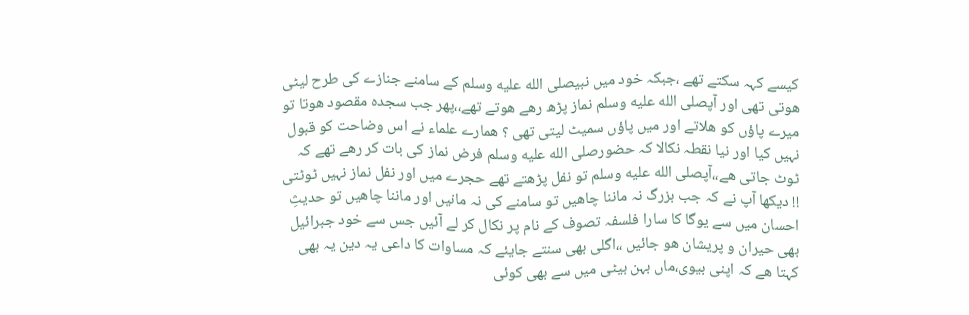کیسے کہہ سکتے تھے ،جبکہ خود میں نبیصلى الله عليه وسلم کے سامنے جنازے کی طرح لیٹی ھوتی تھی اور آپصلى الله عليه وسلم نماز پڑھ رھے ھوتے تھے،،پھر جب سجدہ مقصود ھوتا تو میرے پاؤں کو ھلاتے اور میں پاؤں سمیٹ لیتی تھی ؟ ھمارے علماء نے اس وضاحت کو قبول نہیں کیا اور نیا نقطہ نکالا کہ حضورصلى الله عليه وسلم فرض نماز کی بات کر رھے تھے کہ ٹوٹ جاتی ھے،،آپصلى الله عليه وسلم تو نفل پڑھتے تھے حجرے میں اور نفل نماز نہیں ٹوٹتی !! دیکھا آپ نے کہ جب بزرگ نہ ماننا چاھیں تو سامنے کی نہ مانیں اور ماننا چاھیں تو حدیثِ احسان میں سے یوگا کا سارا فلسفہ تصوف کے نام پر نکال کر لے آئیں جس سے خود جبرائیل بھی حیران و پریشان ھو جائیں ،،اگلی بھی سنتے جایئے کہ مساوات کا داعی یہ دین یہ بھی کہتا ھے کہ اپنی بیوی،ماں بہن بیٹی میں سے بھی کوئی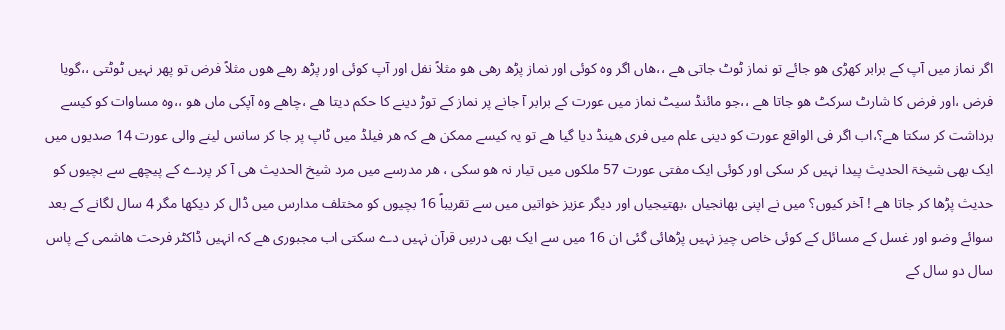اگر نماز میں آپ کے برابر کھڑی ھو جائے تو نماز ٹوٹ جاتی ھے ،،ھاں اگر وہ کوئی اور نماز پڑھ رھی ھو مثلاً نفل اور آپ کوئی اور پڑھ رھے ھوں مثلاً فرض تو پھر نہیں ٹوٹتی ،،گویا فرض ،اور فرض کا شارٹ سرکٹ ھو جاتا ھے ،،جو مائنڈ سیٹ نماز میں عورت کے برابر آ جانے پر نماز کے توڑ دینے کا حکم دیتا ھے ،چاھے وہ آپکی ماں ھو ،،وہ مساوات کو کیسے برداشت کر سکتا ھے؟،اب اگر فی الواقع عورت کو دینی علم میں فری ھینڈ دیا گیا ھے تو یہ کیسے ممکن ھے کہ ھر فیلڈ میں ٹاپ پر جا کر سانس لینے والی عورت 14 صدیوں میں ایک بھی شیخۃ الحدیث پیدا نہیں کر سکی اور کوئی ایک مفتی عورت 57 ملکوں میں تیار نہ ھو سکی ، ھر مدرسے میں مرد شیخ الحدیث ھی آ کر پردے کے پیچھے سے بچیوں کو حدیث پڑھا کر جاتا ھے ! آخر کیوں؟ میں نے اپنی بھانجیاں ،بھتیجیاں اور دیگر عزیز خواتیں میں سے تقریباً 16 بچیوں کو مختلف مدارس میں ڈال کر دیکھا مگر 4 سال لگانے کے بعد سوائے وضو اور غسل کے مسائل کے کوئی خاص چیز نہیں پڑھائی گئی ان 16 میں سے ایک بھی درسِ قرآن نہیں دے سکتی اب مجبوری ھے کہ انہیں ڈاکٹر فرحت ھاشمی کے پاس سال دو سال کے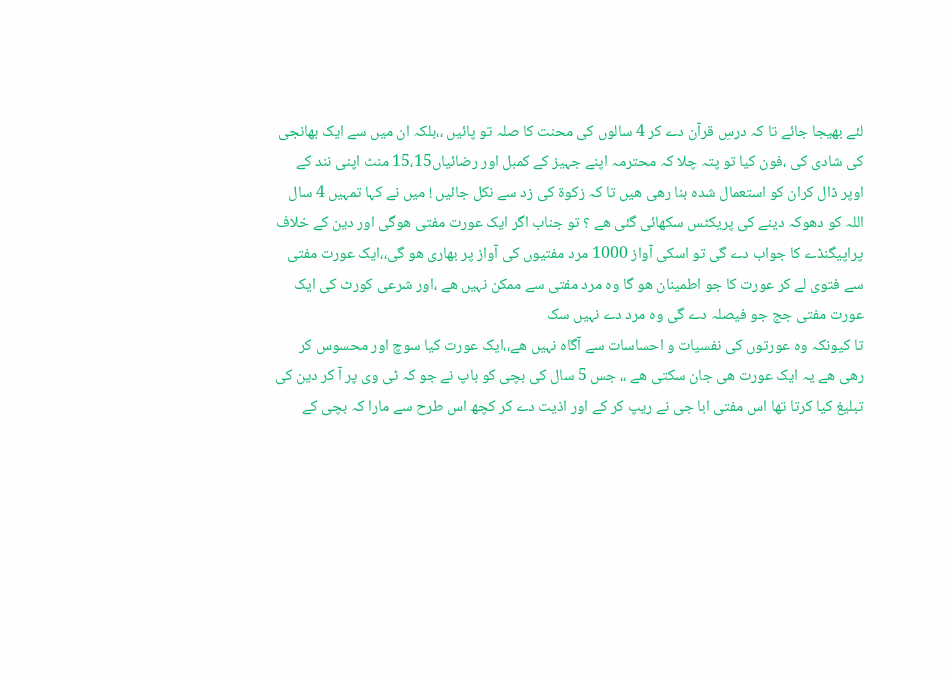لئے بھیجا جائے تا کہ درسِ قرآن دے کر 4 سالوں کی محنت کا صلہ تو پائیں ،،بلکہ ان میں سے ایک بھانجی کی شادی کی ،فون کیا تو پتہ چلا کہ محترمہ اپنے جہیز کے کمبل اور رضائیاں15،15 منٹ اپنی نند کے اوپر ڈال کران کو استعمال شدہ بنا رھی ھیں تا کہ زکوۃ کی زد سے نکل جائیں ! میں نے کہا تمہیں 4 سال اللہ کو دھوکہ دینے کی پریکٹس سکھائی گئی ھے ؟ تو جناب اگر ایک عورت مفتی ھوگی اور دین کے خلاف پراپیگنڈے کا جواب دے گی تو اسکی آواز 1000 مرد مفتیوں کی آواز پر بھاری ھو گی،،ایک عورت مفتی سے فتوی لے کر عورت کا جو اطمینان ھو گا وہ مرد مفتی سے ممکن نہیں ھے ،اور شرعی کورٹ کی ایک عورت مفتی جج جو فیصلہ دے گی وہ مرد دے نہیں سک
تا کیونکہ وہ عورتوں کی نفسیات و احساسات سے آگاہ نہیں ھے،،ایک عورت کیا سوچ اور محسوس کر رھی ھے یہ ایک عورت ھی جان سکتی ھے ،، جس 5 سال کی بچی کو باپ نے جو کہ ٹی وی پر آ کر دین کی تبلیغ کیا کرتا تھا اس مفتی ابا جی نے ریپ کر کے اور اذیت دے کر کچھ اس طرح سے مارا کہ بچی کے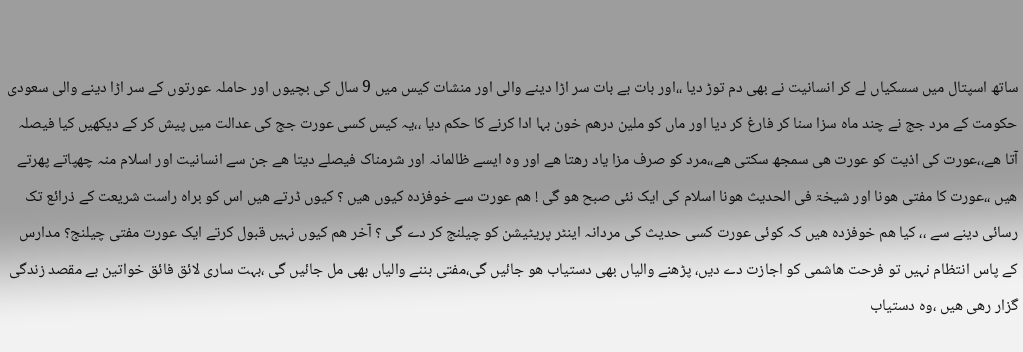ساتھ اسپتال میں سسکیاں لے کر انسانیت نے بھی دم توڑ دیا ،،اور بات بے بات سر اڑا دینے والی اور منشات کیس میں 9 سال کی بچیوں اور حاملہ عورتوں کے سر اڑا دینے والی سعودی حکومت کے مرد جج نے چند ماہ سزا سنا کر فارغ کر دیا اور ماں کو ملین درھم خون بہا ادا کرنے کا حکم دیا ،،یہ کیس کسی عورت جج کی عدالت میں پیش کر کے دیکھیں کیا فیصلہ آتا ھے،،عورت کی اذیت کو عورت ھی سمجھ سکتی ھے،،مرد کو صرف مزا یاد رھتا ھے اور وہ ایسے ظالمانہ اور شرمناک فیصلے دیتا ھے جن سے انسانیت اور اسلام منہ چھپاتے پھرتے ھیں ،،عورت کا مفتی ھونا اور شیخۃ فی الحدیث ھونا اسلام کی ایک نئی صبح ھو گی ! ھم عورت سے خوفزدہ کیوں ھیں ؟ کیوں ڈرتے ھیں اس کو براہ راست شریعت کے ذرائع تک رسائی دینے سے ،، کیا ھم خوفزدہ ھیں کہ کوئی عورت کسی حدیث کی مردانہ اینٹر پریٹیشن کو چیلنج کر دے گی ؟ آخر ھم کیوں نہیں قبول کرتے ایک عورت مفتی چیلنج؟ مدارس کے پاس انتظام نہیں تو فرحت ھاشمی کو اجازت دے دیں، پڑھنے والیاں بھی دستیاب ھو جائیں گی،مفتی بننے والیاں بھی مل جائیں گی ،بہت ساری لائق فائق خواتین بے مقصد زندگی گزار رھی ھیں ،وہ دستیاب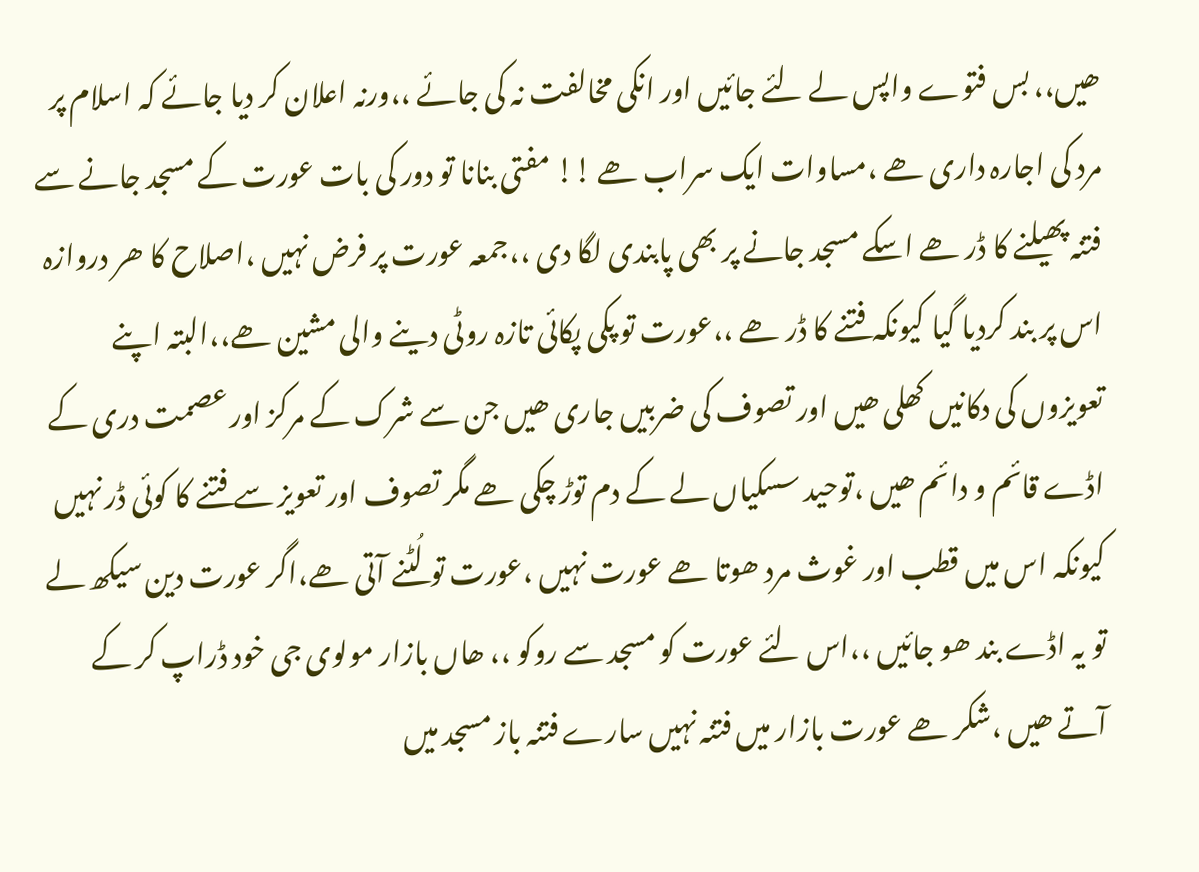ھیں،، بس فتوے واپس لے لئے جائیں اور انکی مخالفت نہ کی جائے ،،ورنہ اعلان کر دیا جائے کہ اسلام پر مرد کی اجارہ داری ھے ،مساوات ایک سراب ھے !! مفتی بنانا تو دور کی بات عورت کے مسجد جانے سے فتنہ پھیلنے کا ڈر ھے اسکے مسجد جانے پر بھی پابندی لگا دی ،،جمعہ عورت پر فرض نہیں ،اصلاح کا ھر دروازہ اس پر بند کردیا گیا کیونکہ فتنے کا ڈر ھے ،،عورت تو پکی پکائی تازہ روٹی دینے والی مشین ھے،،البتہ اپنے تعویزوں کی دکانیں کھلی ھیں اور تصوف کی ضربیں جاری ھیں جن سے شرک کے مرکز اور عصمت دری کے اڈے قائم و دائم ھیں ،توحید سسکیاں لے کے دم توڑ چکی ھے مگر تصوف اور تعویز سے فتنے کا کوئی ڈر نہیں کیونکہ اس میں قطب اور غوث مرد ھوتا ھے عورت نہیں ،عورت تو لُٹنے آتی ھے،اگر عورت دین سیکھ لے تو یہ اڈے بند ھو جائیں ،،اس لئے عورت کو مسجد سے روکو ،، ھاں بازار مولوی جی خود ڈراپ کر کے آتے ھیں ،شکر ھے عورت بازار میں فتنہ نہیں سارے فتنہ باز مسجد میں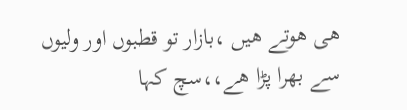ھی ھوتے ھیں ،بازار تو قطبوں اور ولیوں سے بھرا پڑا ھے،،سچ کہا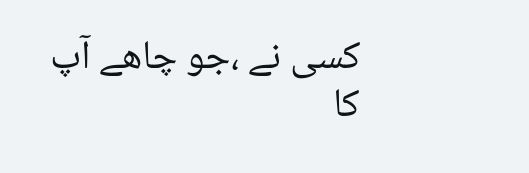کسی نے ،جو چاھے آپ کا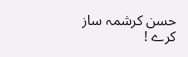حسن کرشمہ ساز کرے !